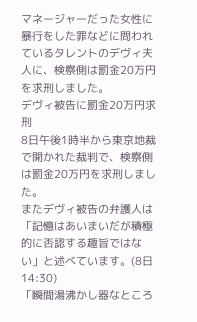マネージャーだった女性に暴行をした罪などに問われているタレントのデヴィ夫人に、検察側は罰金20万円を求刑しました。
デヴィ被告に罰金20万円求刑
8日午後1時半から東京地裁で開かれた裁判で、検察側は罰金20万円を求刑しました。
またデヴィ被告の弁護人は「記憶はあいまいだが積極的に否認する趣旨ではない」と述べています。(8日14:30)
「瞬間湯沸かし器なところ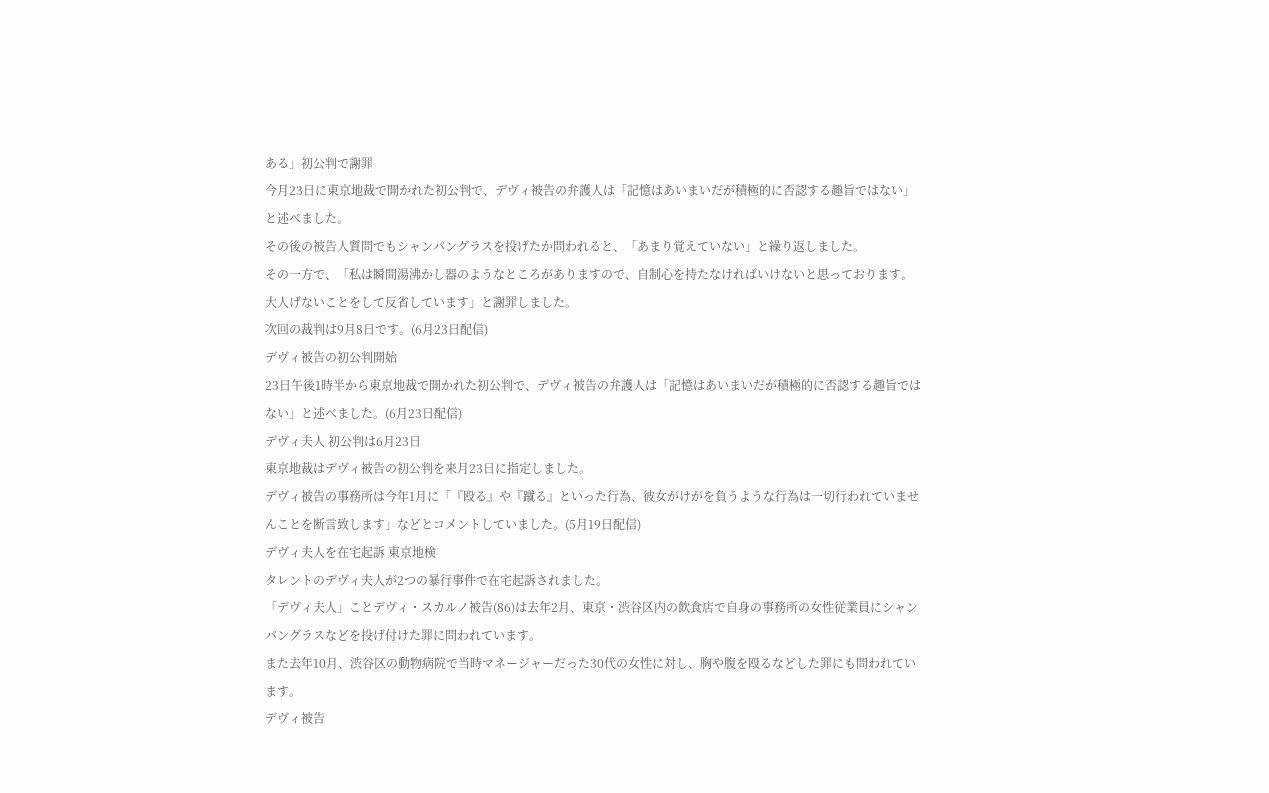ある」初公判で謝罪
今月23日に東京地裁で開かれた初公判で、デヴィ被告の弁護人は「記憶はあいまいだが積極的に否認する趣旨ではない」と述べました。
その後の被告人質問でもシャンパングラスを投げたか問われると、「あまり覚えていない」と繰り返しました。
その一方で、「私は瞬間湯沸かし器のようなところがありますので、自制心を持たなければいけないと思っております。大人げないことをして反省しています」と謝罪しました。
次回の裁判は9月8日です。(6月23日配信)
デヴィ被告の初公判開始
23日午後1時半から東京地裁で開かれた初公判で、デヴィ被告の弁護人は「記憶はあいまいだが積極的に否認する趣旨ではない」と述べました。(6月23日配信)
デヴィ夫人 初公判は6月23日
東京地裁はデヴィ被告の初公判を来月23日に指定しました。
デヴィ被告の事務所は今年1月に「『殴る』や『蹴る』といった行為、彼女がけがを負うような行為は一切行われていませんことを断言致します」などとコメントしていました。(5月19日配信)
デヴィ夫人を在宅起訴 東京地検
タレントのデヴィ夫人が2つの暴行事件で在宅起訴されました。
「デヴィ夫人」ことデヴィ・スカルノ被告(86)は去年2月、東京・渋谷区内の飲食店で自身の事務所の女性従業員にシャンパングラスなどを投げ付けた罪に問われています。
また去年10月、渋谷区の動物病院で当時マネージャーだった30代の女性に対し、胸や腹を殴るなどした罪にも問われています。
デヴィ被告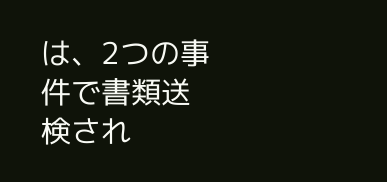は、2つの事件で書類送検され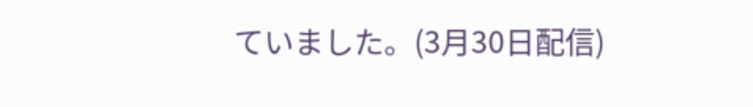ていました。(3月30日配信)